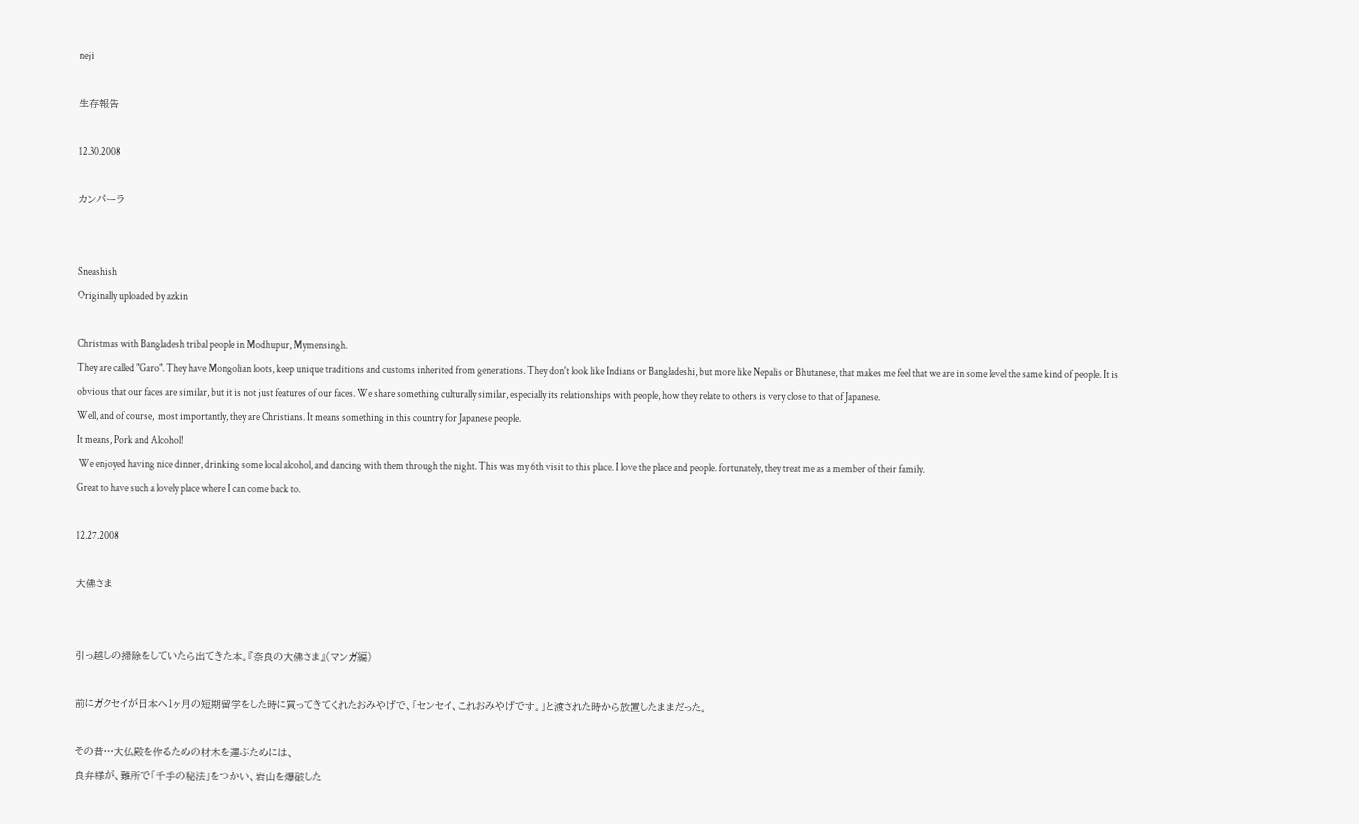neji

生存報告

12.30.2008

カンパーラ


Sneashish
Originally uploaded by azkin

Christmas with Bangladesh tribal people in Modhupur, Mymensingh.
They are called "Garo". They have Mongolian loots, keep unique traditions and customs inherited from generations. They don't look like Indians or Bangladeshi, but more like Nepalis or Bhutanese, that makes me feel that we are in some level the same kind of people. It is obvious that our faces are similar, but it is not just features of our faces. We share something culturally similar, especially its relationships with people, how they relate to others is very close to that of Japanese.
Well, and of course,  most importantly, they are Christians. It means something in this country for Japanese people.
It means, Pork and Alcohol!
 We enjoyed having nice dinner, drinking some local alcohol, and dancing with them through the night. This was my 6th visit to this place. I love the place and people. fortunately, they treat me as a member of their family.
Great to have such a lovely place where I can come back to.

12.27.2008

大佛さま


引っ越しの掃除をしていたら出てきた本。『奈良の大佛さま』(マンガ編)

前にガクセイが日本へ1ヶ月の短期留学をした時に買ってきてくれたおみやげで、「センセイ、これおみやげです。」と渡された時から放置したままだった。

その昔…大仏殿を作るための材木を運ぶためには、
良弁様が、難所で「千手の秘法」をつかい、岩山を爆破した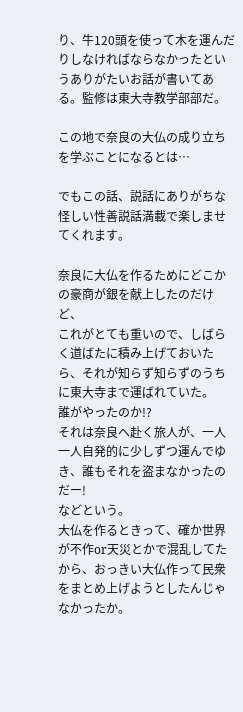り、牛120頭を使って木を運んだりしなければならなかったというありがたいお話が書いてある。監修は東大寺教学部部だ。

この地で奈良の大仏の成り立ちを学ぶことになるとは…

でもこの話、説話にありがちな怪しい性善説話満載で楽しませてくれます。

奈良に大仏を作るためにどこかの豪商が銀を献上したのだけど、
これがとても重いので、しばらく道ばたに積み上げておいたら、それが知らず知らずのうちに東大寺まで運ばれていた。
誰がやったのか!?
それは奈良へ赴く旅人が、一人一人自発的に少しずつ運んでゆき、誰もそれを盗まなかったのだー!
などという。
大仏を作るときって、確か世界が不作or天災とかで混乱してたから、おっきい大仏作って民衆をまとめ上げようとしたんじゃなかったか。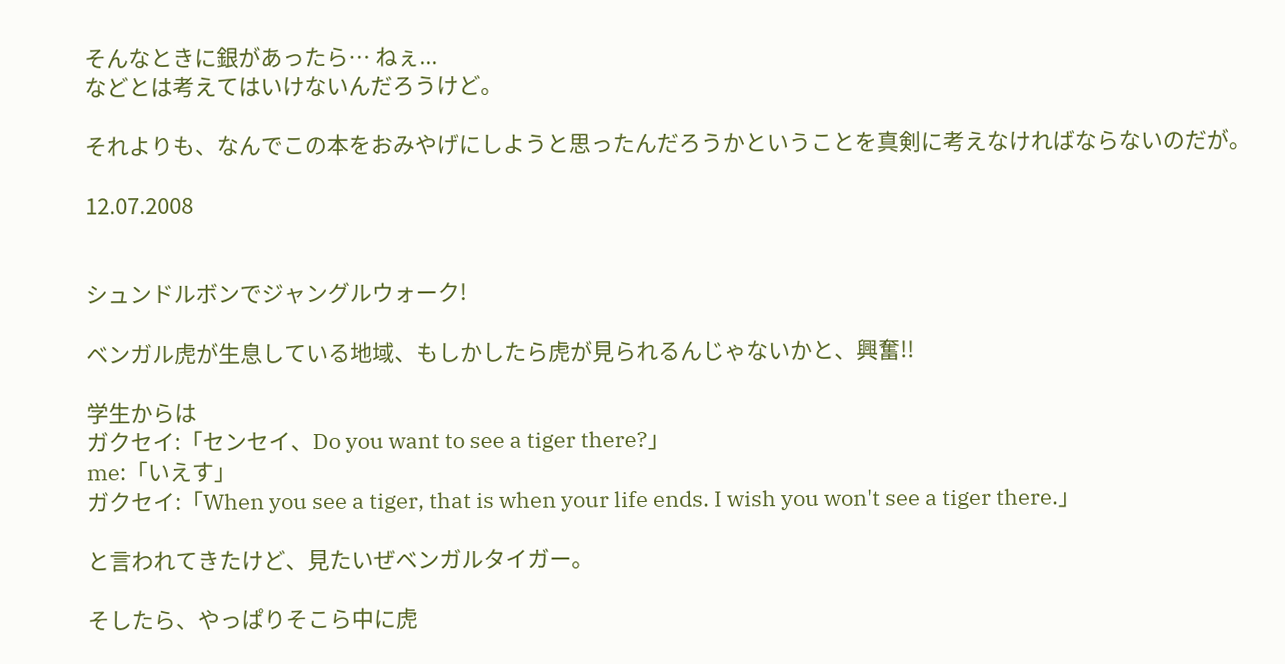そんなときに銀があったら… ねぇ...
などとは考えてはいけないんだろうけど。

それよりも、なんでこの本をおみやげにしようと思ったんだろうかということを真剣に考えなければならないのだが。

12.07.2008


シュンドルボンでジャングルウォーク!

ベンガル虎が生息している地域、もしかしたら虎が見られるんじゃないかと、興奮!!

学生からは
ガクセイ:「センセイ、Do you want to see a tiger there?」
me:「いえす」
ガクセイ:「When you see a tiger, that is when your life ends. I wish you won't see a tiger there.」

と言われてきたけど、見たいぜベンガルタイガー。

そしたら、やっぱりそこら中に虎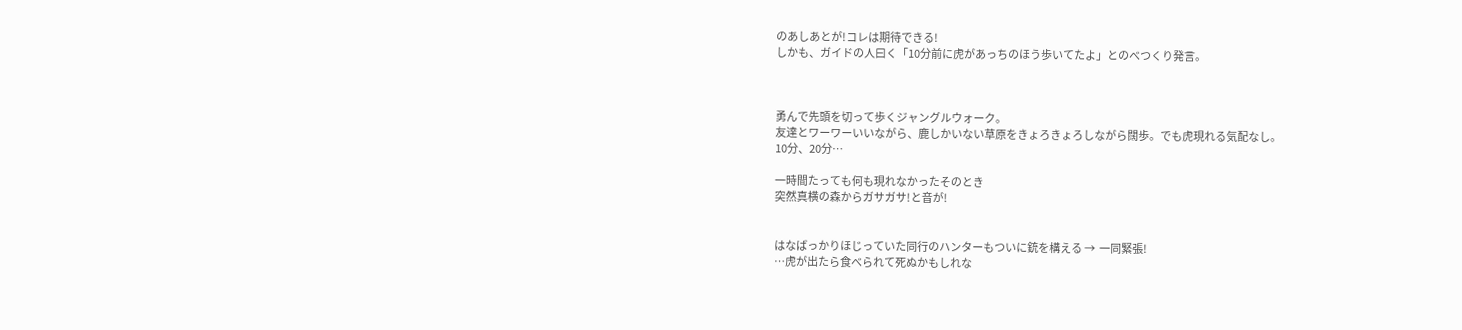のあしあとが!コレは期待できる!
しかも、ガイドの人曰く「10分前に虎があっちのほう歩いてたよ」とのべつくり発言。



勇んで先頭を切って歩くジャングルウォーク。
友達とワーワーいいながら、鹿しかいない草原をきょろきょろしながら闊歩。でも虎現れる気配なし。
10分、20分…

一時間たっても何も現れなかったそのとき
突然真横の森からガサガサ!と音が!


はなばっかりほじっていた同行のハンターもついに銃を構える →  一同緊張!
…虎が出たら食べられて死ぬかもしれな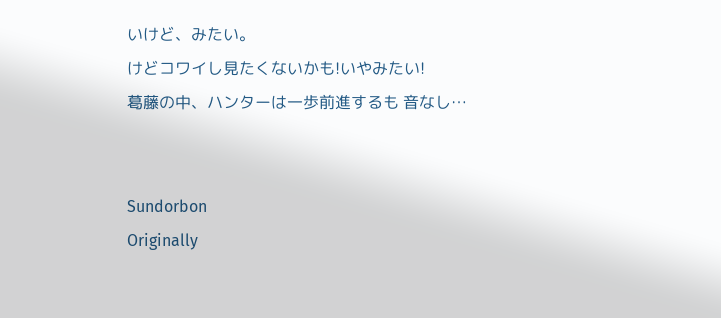いけど、みたい。
けどコワイし見たくないかも!いやみたい!
葛藤の中、ハンターは一歩前進するも 音なし…


Sundorbon
Originally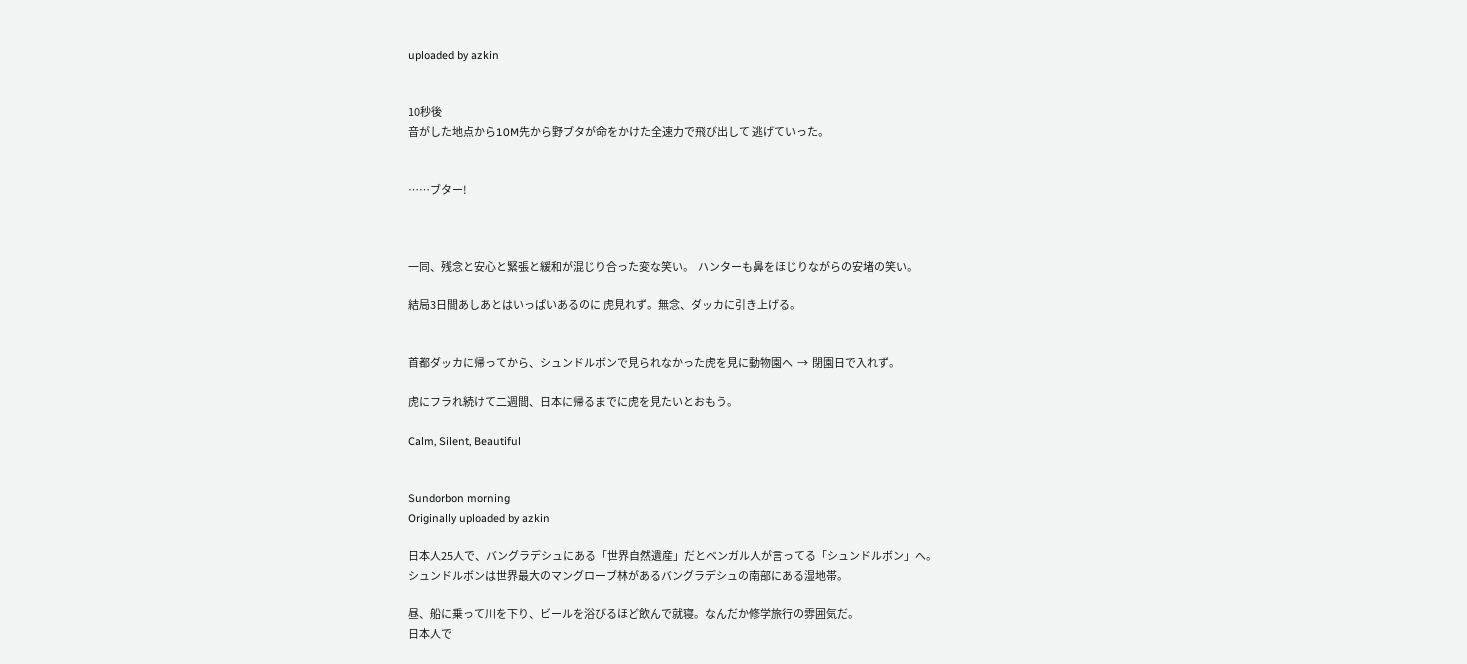uploaded by azkin


10秒後
音がした地点から10M先から野ブタが命をかけた全速力で飛び出して 逃げていった。


……ブター!



一同、残念と安心と緊張と緩和が混じり合った変な笑い。  ハンターも鼻をほじりながらの安堵の笑い。

結局3日間あしあとはいっぱいあるのに 虎見れず。無念、ダッカに引き上げる。


首都ダッカに帰ってから、シュンドルボンで見られなかった虎を見に動物園へ  →  閉園日で入れず。

虎にフラれ続けて二週間、日本に帰るまでに虎を見たいとおもう。

Calm, Silent, Beautiful


Sundorbon morning
Originally uploaded by azkin

日本人25人で、バングラデシュにある「世界自然遺産」だとベンガル人が言ってる「シュンドルボン」へ。
シュンドルボンは世界最大のマングローブ林があるバングラデシュの南部にある湿地帯。

昼、船に乗って川を下り、ビールを浴びるほど飲んで就寝。なんだか修学旅行の雰囲気だ。
日本人で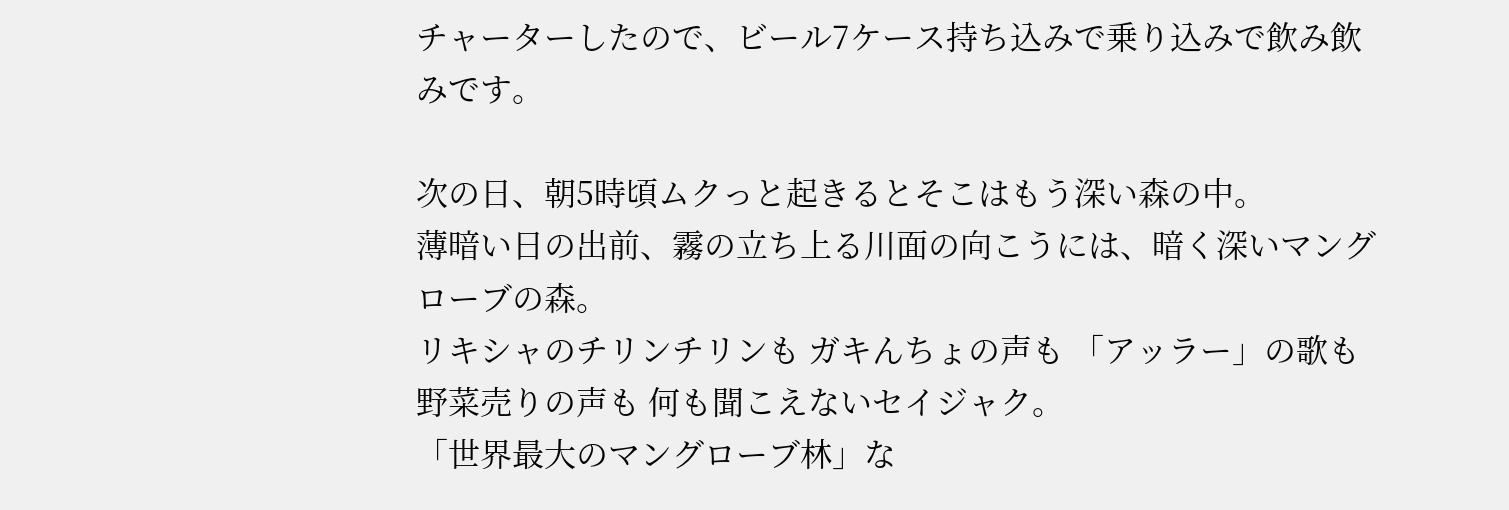チャーターしたので、ビール7ケース持ち込みで乗り込みで飲み飲みです。

次の日、朝5時頃ムクっと起きるとそこはもう深い森の中。
薄暗い日の出前、霧の立ち上る川面の向こうには、暗く深いマングローブの森。
リキシャのチリンチリンも ガキんちょの声も 「アッラー」の歌も 野菜売りの声も 何も聞こえないセイジャク。
「世界最大のマングローブ林」な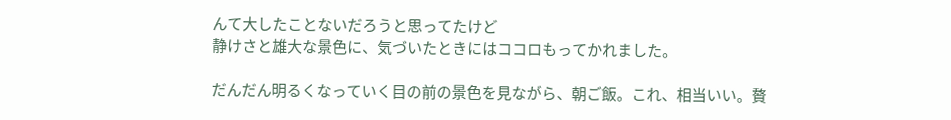んて大したことないだろうと思ってたけど
静けさと雄大な景色に、気づいたときにはココロもってかれました。

だんだん明るくなっていく目の前の景色を見ながら、朝ご飯。これ、相当いい。贅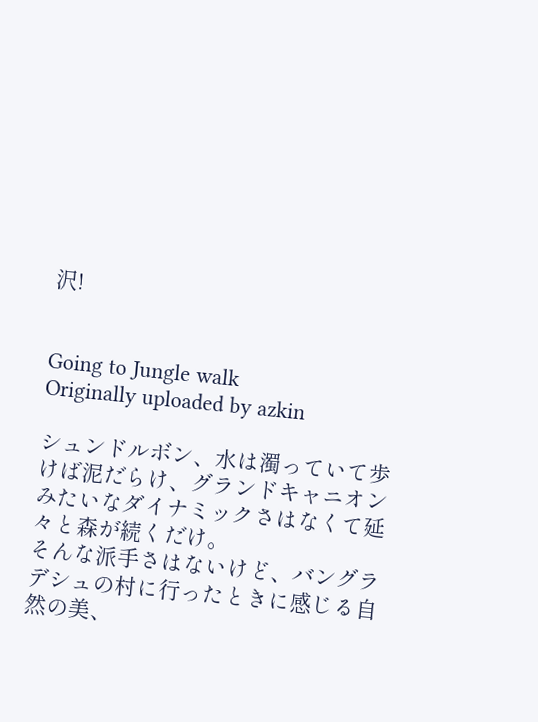沢!


Going to Jungle walk
Originally uploaded by azkin

シュンドルボン、水は濁っていて歩けば泥だらけ、グランドキャニオンみたいなダイナミックさはなくて延々と森が続くだけ。
そんな派手さはないけど、バングラデシュの村に行ったときに感じる自然の美、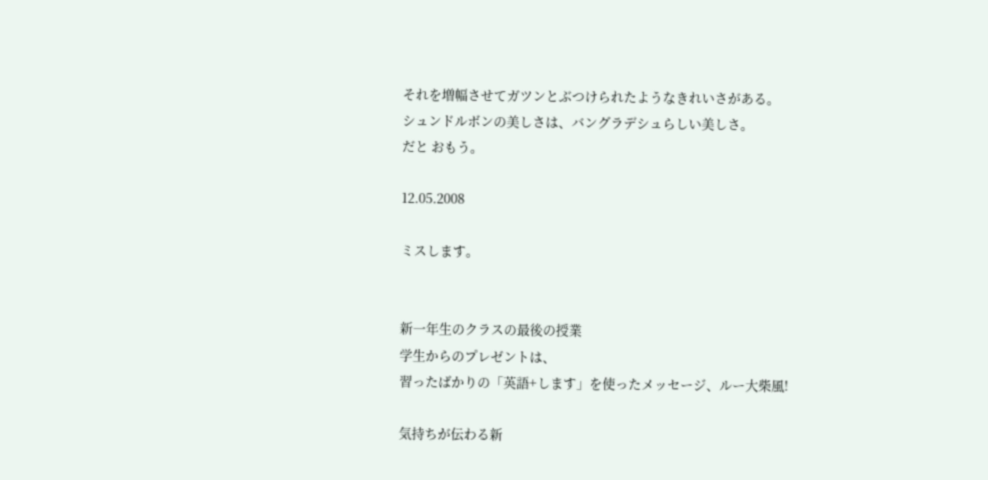それを増幅させてガツンとぶつけられたようなきれいさがある。
シュンドルボンの美しさは、バングラデシュらしい美しさ。
だと おもう。

12.05.2008

ミスします。


新一年生のクラスの最後の授業
学生からのプレゼントは、
習ったばかりの「英語+します」を使ったメッセージ、ルー大柴風!

気持ちが伝わる新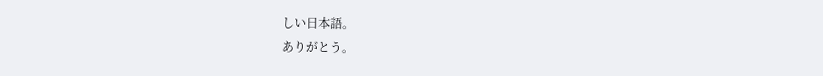しい日本語。
ありがとう。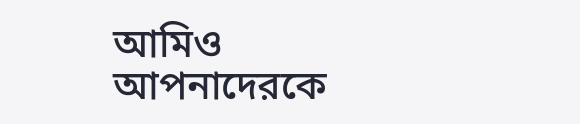আমিও আপনাদেরকে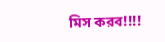মিস করব!!!!